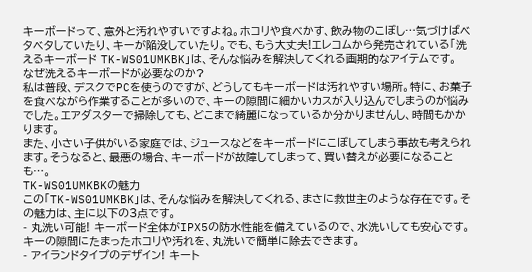キーボードって、意外と汚れやすいですよね。ホコリや食べかす、飲み物のこぼし…気づけばベタベタしていたり、キーが陥没していたり。でも、もう大丈夫!エレコムから発売されている「洗えるキーボード TK-WS01UMKBK」は、そんな悩みを解決してくれる画期的なアイテムです。
なぜ洗えるキーボードが必要なのか?
私は普段、デスクでPCを使うのですが、どうしてもキーボードは汚れやすい場所。特に、お菓子を食べながら作業することが多いので、キーの隙間に細かいカスが入り込んでしまうのが悩みでした。エアダスターで掃除しても、どこまで綺麗になっているか分かりませんし、時間もかかります。
また、小さい子供がいる家庭では、ジュースなどをキーボードにこぼしてしまう事故も考えられます。そうなると、最悪の場合、キーボードが故障してしまって、買い替えが必要になることも…。
TK-WS01UMKBKの魅力
この「TK-WS01UMKBK」は、そんな悩みを解決してくれる、まさに救世主のような存在です。その魅力は、主に以下の3点です。
- 丸洗い可能! キーボード全体がIPX5の防水性能を備えているので、水洗いしても安心です。キーの隙間にたまったホコリや汚れを、丸洗いで簡単に除去できます。
- アイランドタイプのデザイン! キート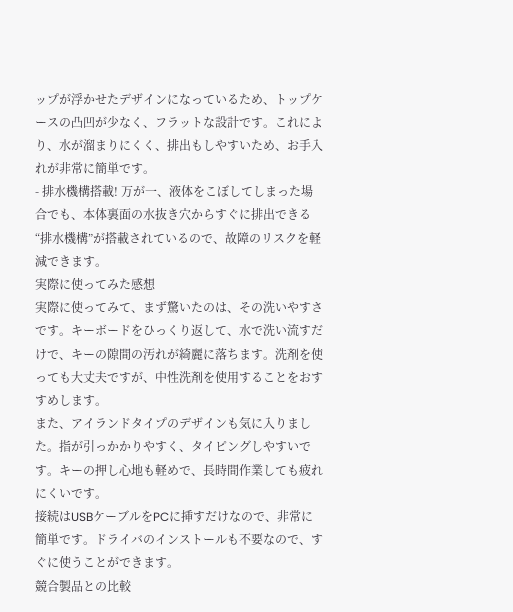ップが浮かせたデザインになっているため、トップケースの凸凹が少なく、フラットな設計です。これにより、水が溜まりにくく、排出もしやすいため、お手入れが非常に簡単です。
- 排水機構搭載! 万が一、液体をこぼしてしまった場合でも、本体裏面の水抜き穴からすぐに排出できる“排水機構”が搭載されているので、故障のリスクを軽減できます。
実際に使ってみた感想
実際に使ってみて、まず驚いたのは、その洗いやすさです。キーボードをひっくり返して、水で洗い流すだけで、キーの隙間の汚れが綺麗に落ちます。洗剤を使っても大丈夫ですが、中性洗剤を使用することをおすすめします。
また、アイランドタイプのデザインも気に入りました。指が引っかかりやすく、タイピングしやすいです。キーの押し心地も軽めで、長時間作業しても疲れにくいです。
接続はUSBケーブルをPCに挿すだけなので、非常に簡単です。ドライバのインストールも不要なので、すぐに使うことができます。
競合製品との比較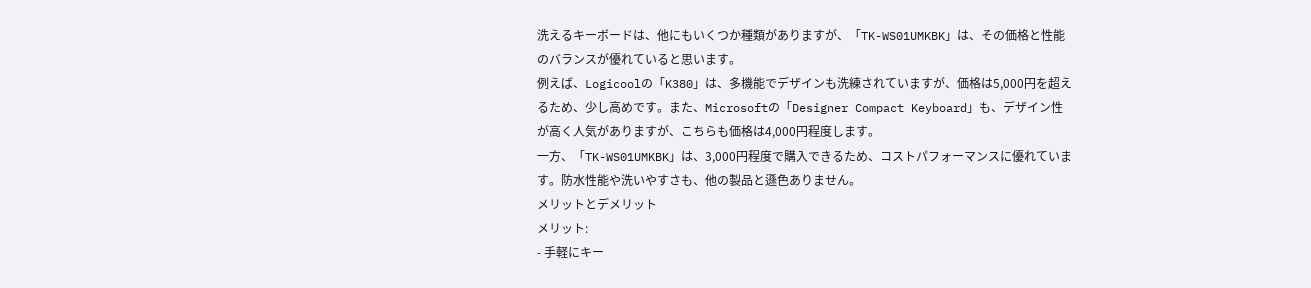洗えるキーボードは、他にもいくつか種類がありますが、「TK-WS01UMKBK」は、その価格と性能のバランスが優れていると思います。
例えば、Logicoolの「K380」は、多機能でデザインも洗練されていますが、価格は5,000円を超えるため、少し高めです。また、Microsoftの「Designer Compact Keyboard」も、デザイン性が高く人気がありますが、こちらも価格は4,000円程度します。
一方、「TK-WS01UMKBK」は、3,000円程度で購入できるため、コストパフォーマンスに優れています。防水性能や洗いやすさも、他の製品と遜色ありません。
メリットとデメリット
メリット:
- 手軽にキー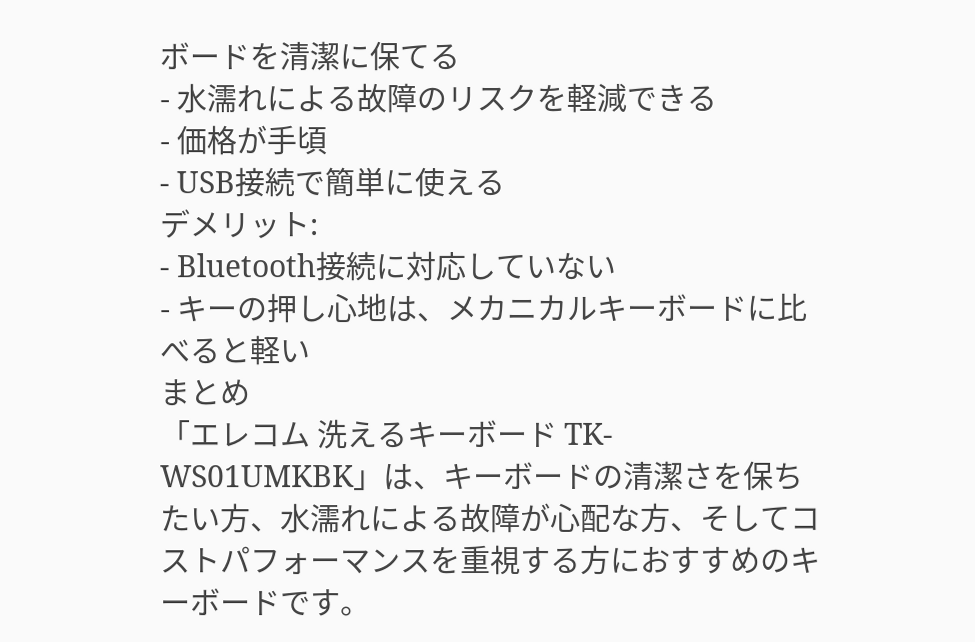ボードを清潔に保てる
- 水濡れによる故障のリスクを軽減できる
- 価格が手頃
- USB接続で簡単に使える
デメリット:
- Bluetooth接続に対応していない
- キーの押し心地は、メカニカルキーボードに比べると軽い
まとめ
「エレコム 洗えるキーボード TK-WS01UMKBK」は、キーボードの清潔さを保ちたい方、水濡れによる故障が心配な方、そしてコストパフォーマンスを重視する方におすすめのキーボードです。